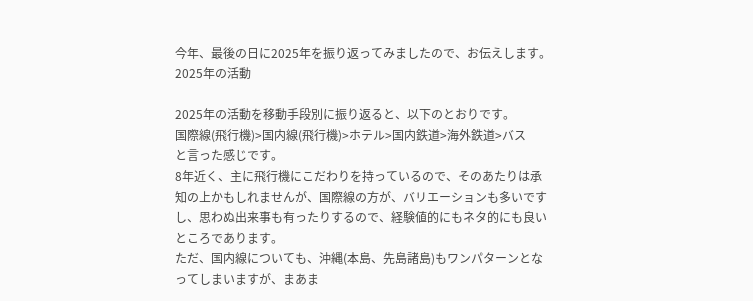今年、最後の日に2025年を振り返ってみましたので、お伝えします。
2025年の活動

2025年の活動を移動手段別に振り返ると、以下のとおりです。
国際線(飛行機)>国内線(飛行機)>ホテル>国内鉄道>海外鉄道>バス
と言った感じです。
8年近く、主に飛行機にこだわりを持っているので、そのあたりは承知の上かもしれませんが、国際線の方が、バリエーションも多いですし、思わぬ出来事も有ったりするので、経験値的にもネタ的にも良いところであります。
ただ、国内線についても、沖縄(本島、先島諸島)もワンパターンとなってしまいますが、まあま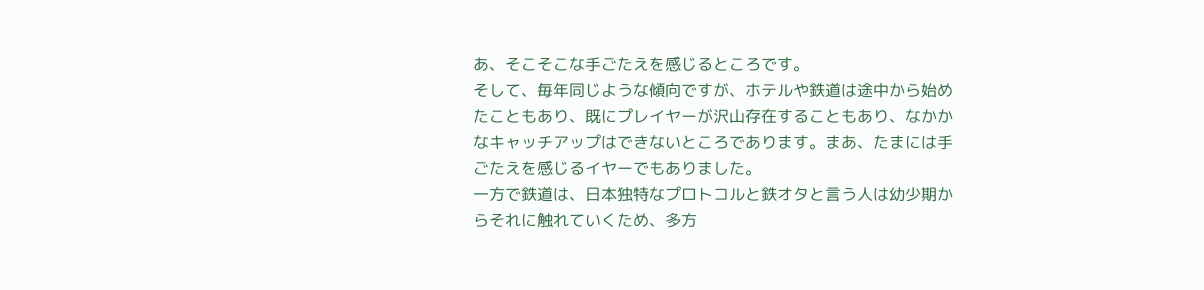あ、そこそこな手ごたえを感じるところです。
そして、毎年同じような傾向ですが、ホテルや鉄道は途中から始めたこともあり、既にプレイヤーが沢山存在することもあり、なかかなキャッチアップはできないところであります。まあ、たまには手ごたえを感じるイヤーでもありました。
一方で鉄道は、日本独特なプロトコルと鉄オタと言う人は幼少期からそれに触れていくため、多方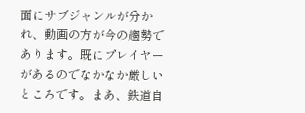面にサブジャンルが分かれ、動画の方が今の趨勢であります。既にプレイヤーがあるのでなかなか厳しいところです。まあ、鉄道自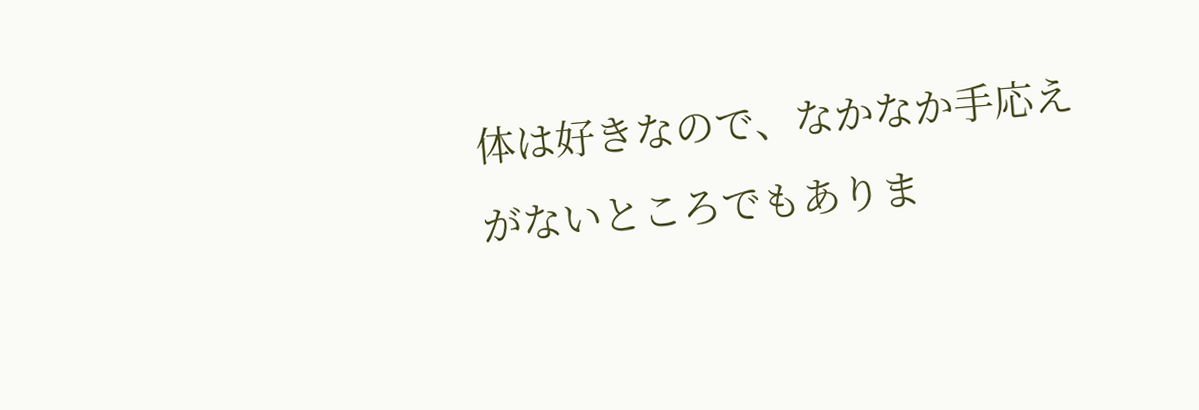体は好きなので、なかなか手応えがないところでもありま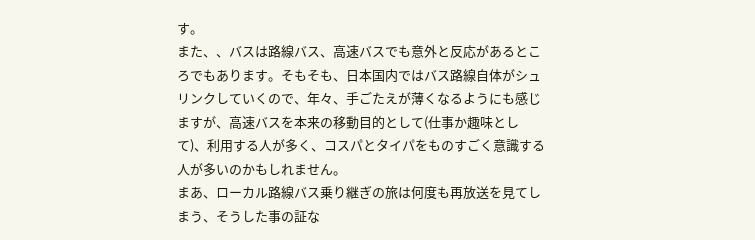す。
また、、バスは路線バス、高速バスでも意外と反応があるところでもあります。そもそも、日本国内ではバス路線自体がシュリンクしていくので、年々、手ごたえが薄くなるようにも感じますが、高速バスを本来の移動目的として(仕事か趣味として)、利用する人が多く、コスパとタイパをものすごく意識する人が多いのかもしれません。
まあ、ローカル路線バス乗り継ぎの旅は何度も再放送を見てしまう、そうした事の証な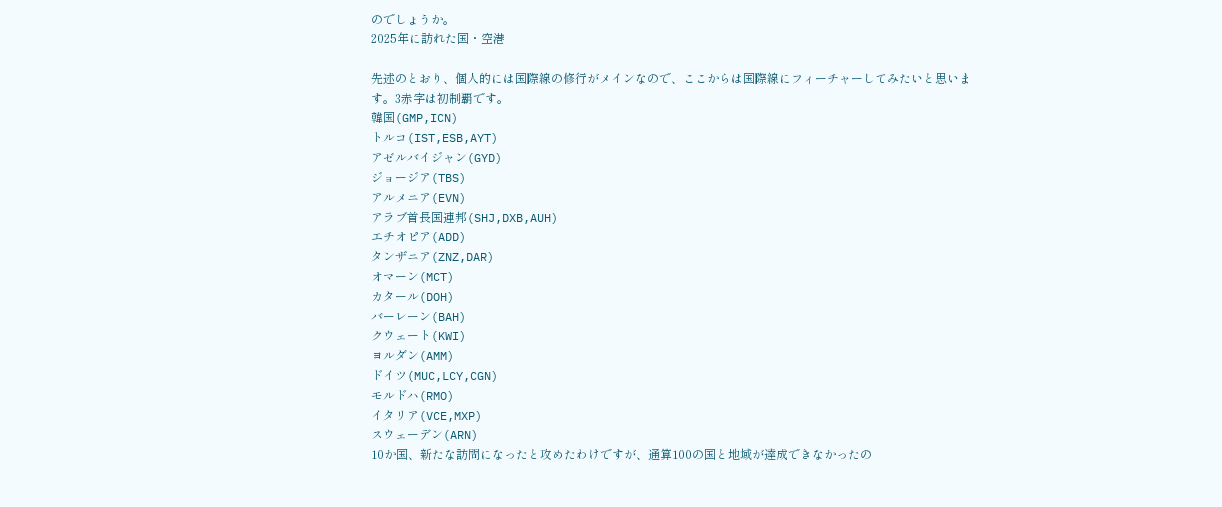のでしょうか。
2025年に訪れた国・空港

先述のとおり、個人的には国際線の修行がメインなので、ここからは国際線にフィーチャーしてみたいと思います。3赤字は初制覇です。
韓国(GMP,ICN)
トルコ(IST,ESB,AYT)
アゼルバイジャン(GYD)
ジョージア(TBS)
アルメニア(EVN)
アラブ首長国連邦(SHJ,DXB,AUH)
エチオピア(ADD)
タンザニア(ZNZ,DAR)
オマーン(MCT)
カタール(DOH)
バーレーン(BAH)
クウェート(KWI)
ヨルダン(AMM)
ドイツ(MUC,LCY,CGN)
モルドハ(RMO)
イタリア(VCE,MXP)
スウェーデン(ARN)
10か国、新たな訪問になったと攻めたわけですが、通算100の国と地域が達成できなかったの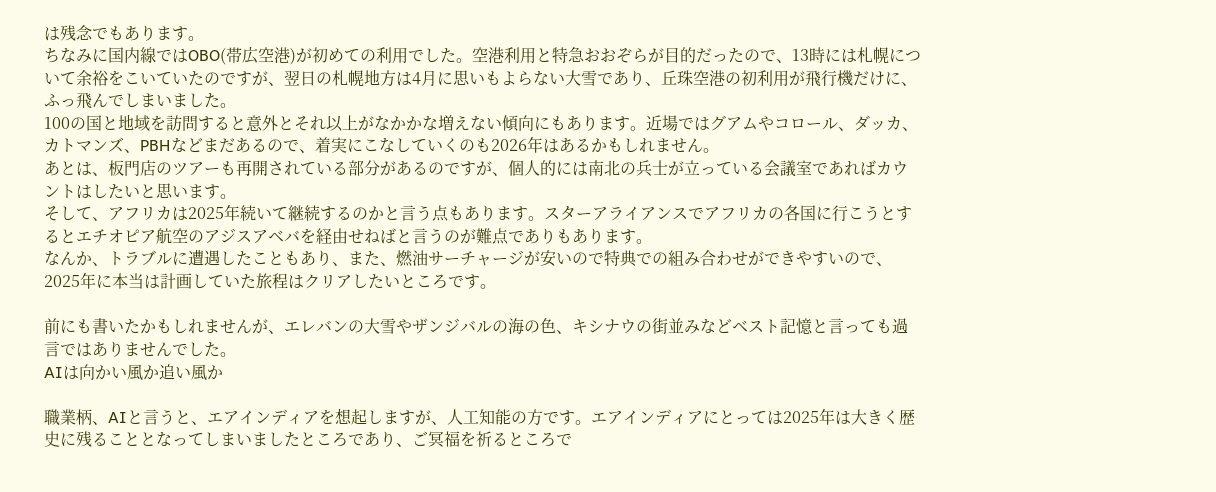は残念でもあります。
ちなみに国内線ではOBO(帯広空港)が初めての利用でした。空港利用と特急おおぞらが目的だったので、13時には札幌について余裕をこいていたのですが、翌日の札幌地方は4月に思いもよらない大雪であり、丘珠空港の初利用が飛行機だけに、ふっ飛んでしまいました。
100の国と地域を訪問すると意外とそれ以上がなかかな増えない傾向にもあります。近場ではグアムやコロール、ダッカ、カトマンズ、PBHなどまだあるので、着実にこなしていくのも2026年はあるかもしれません。
あとは、板門店のツアーも再開されている部分があるのですが、個人的には南北の兵士が立っている会議室であればカウントはしたいと思います。
そして、アフリカは2025年続いて継続するのかと言う点もあります。スターアライアンスでアフリカの各国に行こうとするとエチオピア航空のアジスアベバを経由せねばと言うのが難点でありもあります。
なんか、トラブルに遭遇したこともあり、また、燃油サーチャージが安いので特典での組み合わせができやすいので、2025年に本当は計画していた旅程はクリアしたいところです。

前にも書いたかもしれませんが、エレバンの大雪やザンジバルの海の色、キシナウの街並みなどベスト記憶と言っても過言ではありませんでした。
AIは向かい風か追い風か

職業柄、AIと言うと、エアインディアを想起しますが、人工知能の方です。エアインディアにとっては2025年は大きく歴史に残ることとなってしまいましたところであり、ご冥福を祈るところで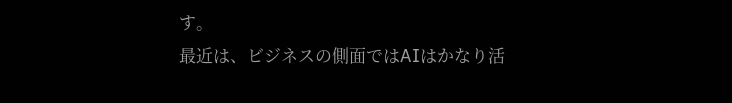す。
最近は、ビジネスの側面ではAIはかなり活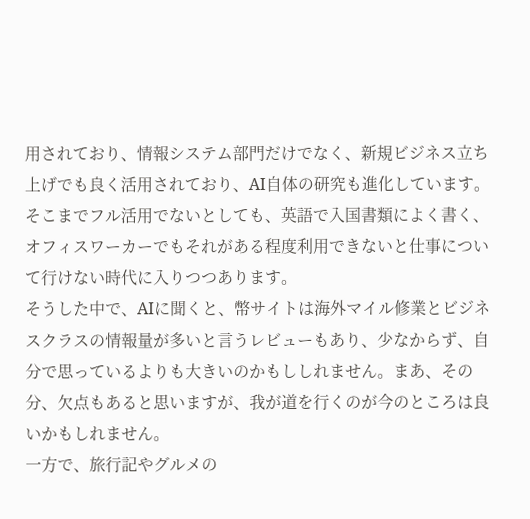用されており、情報システム部門だけでなく、新規ビジネス立ち上げでも良く活用されており、AI自体の研究も進化しています。
そこまでフル活用でないとしても、英語で入国書類によく書く、オフィスワーカーでもそれがある程度利用できないと仕事について行けない時代に入りつつあります。
そうした中で、AIに聞くと、幣サイトは海外マイル修業とビジネスクラスの情報量が多いと言うレビューもあり、少なからず、自分で思っているよりも大きいのかもししれません。まあ、その分、欠点もあると思いますが、我が道を行くのが今のところは良いかもしれません。
一方で、旅行記やグルメの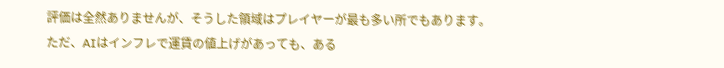評価は全然ありませんが、そうした領域はプレイヤーが最も多い所でもあります。
ただ、AIはインフレで運賃の値上げがあっても、ある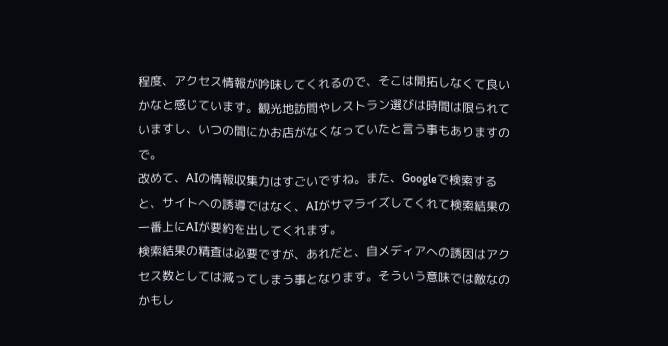程度、アクセス情報が吟味してくれるので、そこは開拓しなくて良いかなと感じています。観光地訪問やレストラン選びは時間は限られていますし、いつの間にかお店がなくなっていたと言う事もありますので。
改めて、AIの情報収集力はすごいですね。また、Googleで検索すると、サイトへの誘導ではなく、AIがサマライズしてくれて検索結果の一番上にAIが要約を出してくれます。
検索結果の精査は必要ですが、あれだと、自メディアへの誘因はアクセス数としては減ってしまう事となります。そういう意味では敵なのかもし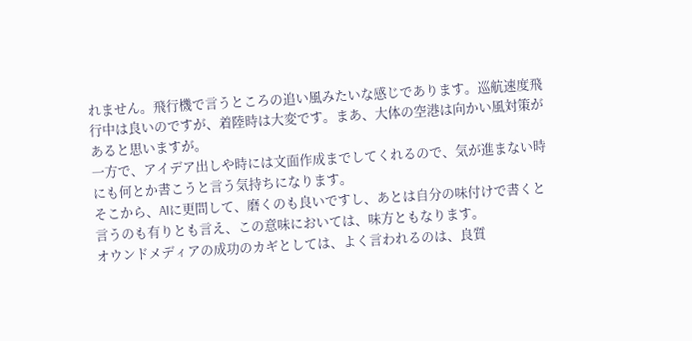れません。飛行機で言うところの追い風みたいな感じであります。巡航速度飛行中は良いのですが、着陸時は大変です。まあ、大体の空港は向かい風対策があると思いますが。
一方で、アイデア出しや時には文面作成までしてくれるので、気が進まない時にも何とか書こうと言う気持ちになります。
そこから、AIに更問して、磨くのも良いですし、あとは自分の味付けで書くと言うのも有りとも言え、この意味においては、味方ともなります。
オウンドメディアの成功のカギとしては、よく言われるのは、良質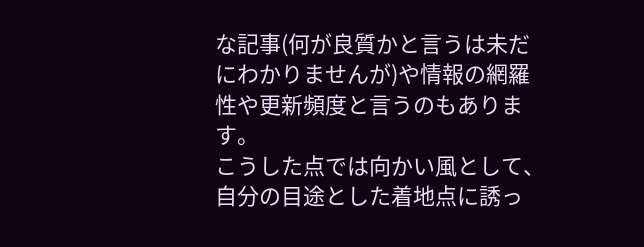な記事(何が良質かと言うは未だにわかりませんが)や情報の網羅性や更新頻度と言うのもあります。
こうした点では向かい風として、自分の目途とした着地点に誘っ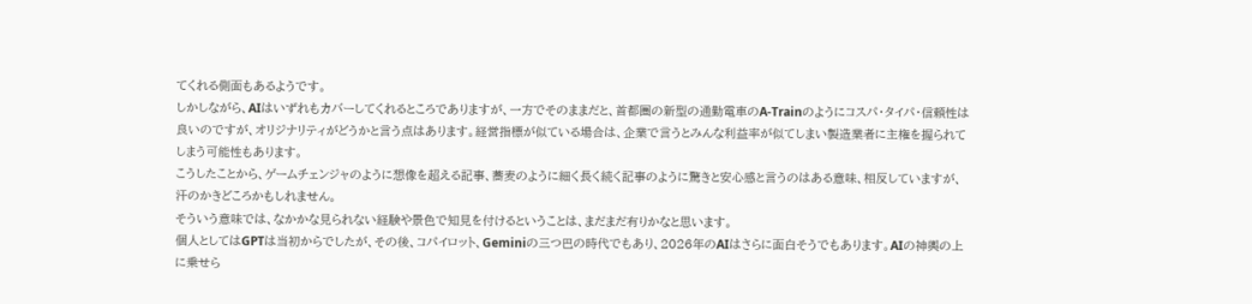てくれる側面もあるようです。
しかしながら、AIはいずれもカバーしてくれるところでありますが、一方でそのままだと、首都圏の新型の通勤電車のA-Trainのようにコスパ・タイパ・信頼性は良いのですが、オリジナリティがどうかと言う点はあります。経営指標が似ている場合は、企業で言うとみんな利益率が似てしまい製造業者に主権を握られてしまう可能性もあります。
こうしたことから、ゲームチェンジャのように想像を超える記事、蕎麦のように細く長く続く記事のように驚きと安心感と言うのはある意味、相反していますが、汗のかきどころかもしれません。
そういう意味では、なかかな見られない経験や景色で知見を付けるということは、まだまだ有りかなと思います。
個人としてはGPTは当初からでしたが、その後、コパイロット、Geminiの三つ巴の時代でもあり、2026年のAIはさらに面白そうでもあります。AIの神輿の上に乗せら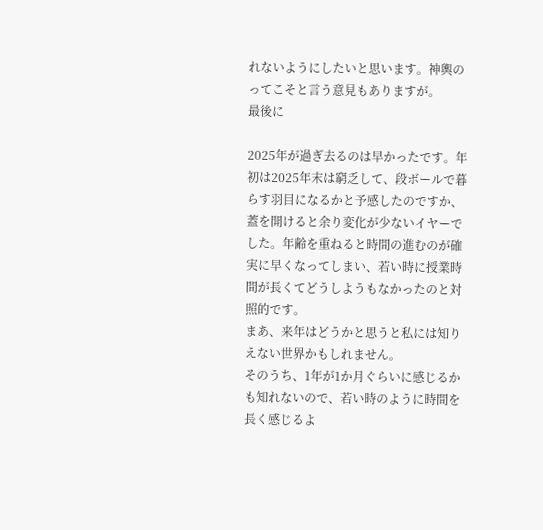れないようにしたいと思います。神輿のってこそと言う意見もありますが。
最後に

2025年が過ぎ去るのは早かったです。年初は2025年末は窮乏して、段ボールで暮らす羽目になるかと予感したのですか、蓋を開けると余り変化が少ないイヤーでした。年齢を重ねると時間の進むのが確実に早くなってしまい、若い時に授業時間が長くてどうしようもなかったのと対照的です。
まあ、来年はどうかと思うと私には知りえない世界かもしれません。
そのうち、1年が1か月ぐらいに感じるかも知れないので、若い時のように時間を長く感じるよ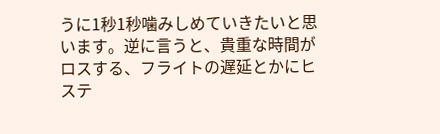うに1秒1秒噛みしめていきたいと思います。逆に言うと、貴重な時間がロスする、フライトの遅延とかにヒステ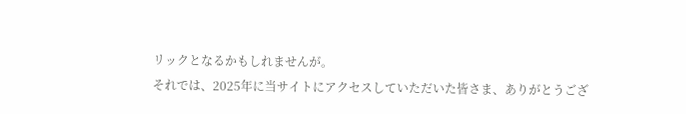リックとなるかもしれませんが。
それでは、2025年に当サイトにアクセスしていただいた皆さま、ありがとうござ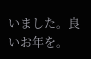いました。良いお年を。